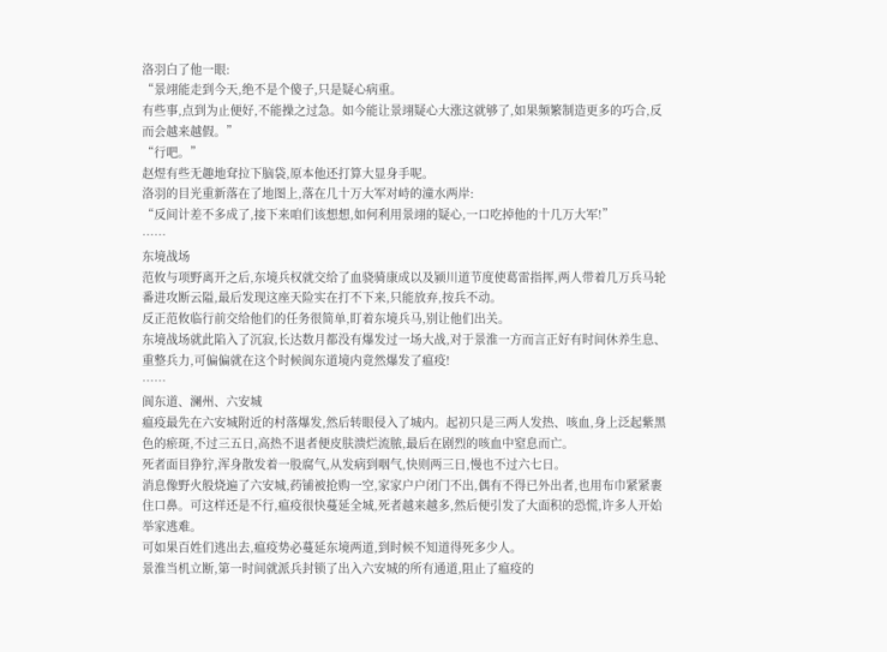洛羽白了他一眼:
“景翊能走到今天,绝不是个傻子,只是疑心病重。
有些事,点到为止便好,不能操之过急。如今能让景翊疑心大涨这就够了,如果频繁制造更多的巧合,反而会越来越假。”
“行吧。”
赵煜有些无趣地耷拉下脑袋,原本他还打算大显身手呢。
洛羽的目光重新落在了地图上,落在几十万大军对峙的潼水两岸:
“反间计差不多成了,接下来咱们该想想,如何利用景翊的疑心,一口吃掉他的十几万大军!”
……
东境战场
范攸与项野离开之后,东境兵权就交给了血骁骑康成以及颍川道节度使葛雷指挥,两人带着几万兵马轮番进攻断云隘,最后发现这座天险实在打不下来,只能放弃,按兵不动。
反正范攸临行前交给他们的任务很简单,盯着东境兵马,别让他们出关。
东境战场就此陷入了沉寂,长达数月都没有爆发过一场大战,对于景淮一方而言正好有时间休养生息、重整兵力,可偏偏就在这个时候阆东道境内竟然爆发了瘟疫!
……
阆东道、澜州、六安城
瘟疫最先在六安城附近的村落爆发,然后转眼侵入了城内。起初只是三两人发热、咳血,身上泛起紫黑色的瘀斑,不过三五日,高热不退者便皮肤溃烂流脓,最后在剧烈的咳血中窒息而亡。
死者面目狰狞,浑身散发着一股腐气,从发病到咽气,快则两三日,慢也不过六七日。
消息像野火般烧遍了六安城,药铺被抢购一空,家家户户闭门不出,偶有不得已外出者,也用布巾紧紧裹住口鼻。可这样还是不行,瘟疫很快蔓延全城,死者越来越多,然后便引发了大面积的恐慌,许多人开始举家逃难。
可如果百姓们逃出去,瘟疫势必蔓延东境两道,到时候不知道得死多少人。
景淮当机立断,第一时间就派兵封锁了出入六安城的所有通道,阻止了瘟疫的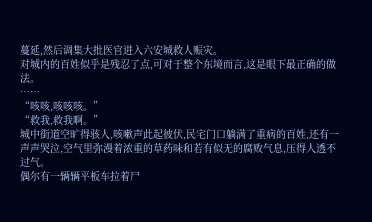蔓延,然后调集大批医官进入六安城救人赈灾。
对城内的百姓似乎是残忍了点,可对于整个东境而言,这是眼下最正确的做法。
……
“咳咳,咳咳咳。”
“救我,救我啊。”
城中街道空旷得骇人,咳嗽声此起彼伏,民宅门口躺满了重病的百姓,还有一声声哭泣,空气里弥漫着浓重的草药味和若有似无的腐败气息,压得人透不过气。
偶尔有一辆辆平板车拉着尸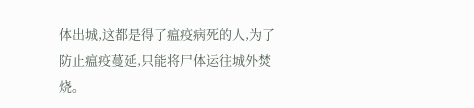体出城,这都是得了瘟疫病死的人,为了防止瘟疫蔓延,只能将尸体运往城外焚烧。